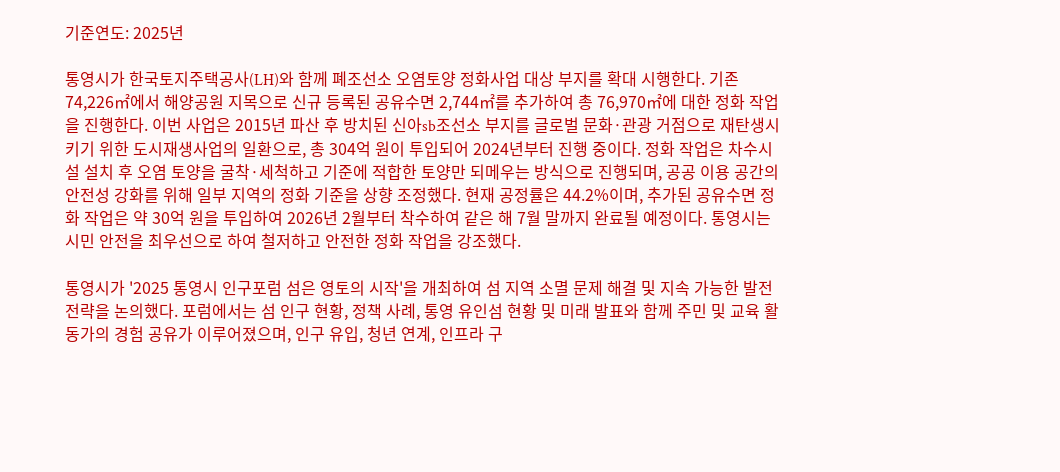기준연도: 2025년

통영시가 한국토지주택공사(LH)와 함께 폐조선소 오염토양 정화사업 대상 부지를 확대 시행한다. 기존 74,226㎡에서 해양공원 지목으로 신규 등록된 공유수면 2,744㎡를 추가하여 총 76,970㎡에 대한 정화 작업을 진행한다. 이번 사업은 2015년 파산 후 방치된 신아sb조선소 부지를 글로벌 문화·관광 거점으로 재탄생시키기 위한 도시재생사업의 일환으로, 총 304억 원이 투입되어 2024년부터 진행 중이다. 정화 작업은 차수시설 설치 후 오염 토양을 굴착·세척하고 기준에 적합한 토양만 되메우는 방식으로 진행되며, 공공 이용 공간의 안전성 강화를 위해 일부 지역의 정화 기준을 상향 조정했다. 현재 공정률은 44.2%이며, 추가된 공유수면 정화 작업은 약 30억 원을 투입하여 2026년 2월부터 착수하여 같은 해 7월 말까지 완료될 예정이다. 통영시는 시민 안전을 최우선으로 하여 철저하고 안전한 정화 작업을 강조했다.

통영시가 '2025 통영시 인구포럼 섬은 영토의 시작'을 개최하여 섬 지역 소멸 문제 해결 및 지속 가능한 발전 전략을 논의했다. 포럼에서는 섬 인구 현황, 정책 사례, 통영 유인섬 현황 및 미래 발표와 함께 주민 및 교육 활동가의 경험 공유가 이루어졌으며, 인구 유입, 청년 연계, 인프라 구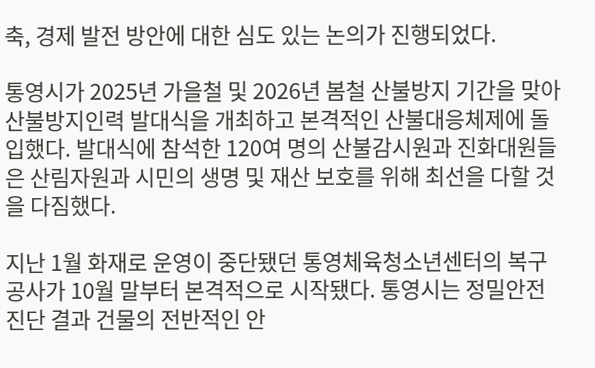축, 경제 발전 방안에 대한 심도 있는 논의가 진행되었다.

통영시가 2025년 가을철 및 2026년 봄철 산불방지 기간을 맞아 산불방지인력 발대식을 개최하고 본격적인 산불대응체제에 돌입했다. 발대식에 참석한 120여 명의 산불감시원과 진화대원들은 산림자원과 시민의 생명 및 재산 보호를 위해 최선을 다할 것을 다짐했다.

지난 1월 화재로 운영이 중단됐던 통영체육청소년센터의 복구 공사가 10월 말부터 본격적으로 시작됐다. 통영시는 정밀안전진단 결과 건물의 전반적인 안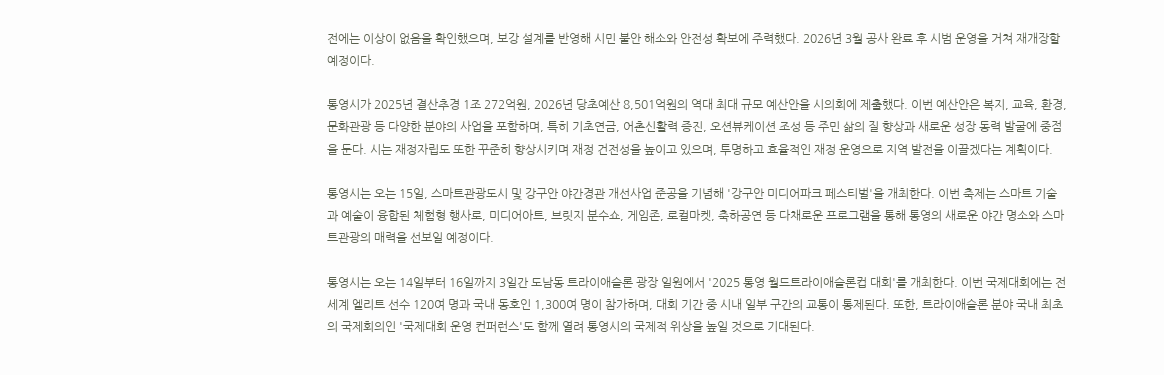전에는 이상이 없음을 확인했으며, 보강 설계를 반영해 시민 불안 해소와 안전성 확보에 주력했다. 2026년 3월 공사 완료 후 시범 운영을 거쳐 재개장할 예정이다.

통영시가 2025년 결산추경 1조 272억원, 2026년 당초예산 8,501억원의 역대 최대 규모 예산안을 시의회에 제출했다. 이번 예산안은 복지, 교육, 환경, 문화관광 등 다양한 분야의 사업을 포함하며, 특히 기초연금, 어촌신활력 증진, 오션뷰케이션 조성 등 주민 삶의 질 향상과 새로운 성장 동력 발굴에 중점을 둔다. 시는 재정자립도 또한 꾸준히 향상시키며 재정 건전성을 높이고 있으며, 투명하고 효율적인 재정 운영으로 지역 발전을 이끌겠다는 계획이다.

통영시는 오는 15일, 스마트관광도시 및 강구안 야간경관 개선사업 준공을 기념해 '강구안 미디어파크 페스티벌'을 개최한다. 이번 축제는 스마트 기술과 예술이 융합된 체험형 행사로, 미디어아트, 브릿지 분수쇼, 게임존, 로컬마켓, 축하공연 등 다채로운 프로그램을 통해 통영의 새로운 야간 명소와 스마트관광의 매력을 선보일 예정이다.

통영시는 오는 14일부터 16일까지 3일간 도남동 트라이애슬론 광장 일원에서 '2025 통영 월드트라이애슬론컵 대회'를 개최한다. 이번 국제대회에는 전 세계 엘리트 선수 120여 명과 국내 동호인 1,300여 명이 참가하며, 대회 기간 중 시내 일부 구간의 교통이 통제된다. 또한, 트라이애슬론 분야 국내 최초의 국제회의인 '국제대회 운영 컨퍼런스'도 함께 열려 통영시의 국제적 위상을 높일 것으로 기대된다.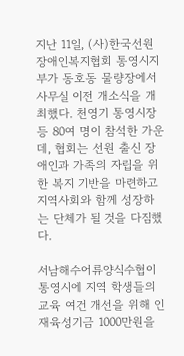지난 11일, (사)한국선원장애인복지협회 통영시지부가 동호동 물량장에서 사무실 이전 개소식을 개최했다. 천영기 통영시장 등 80여 명이 참석한 가운데, 협회는 선원 출신 장애인과 가족의 자립을 위한 복지 기반을 마련하고 지역사회와 함께 성장하는 단체가 될 것을 다짐했다.

서남해수어류양식수협이 통영시에 지역 학생들의 교육 여건 개선을 위해 인재육성기금 1000만원을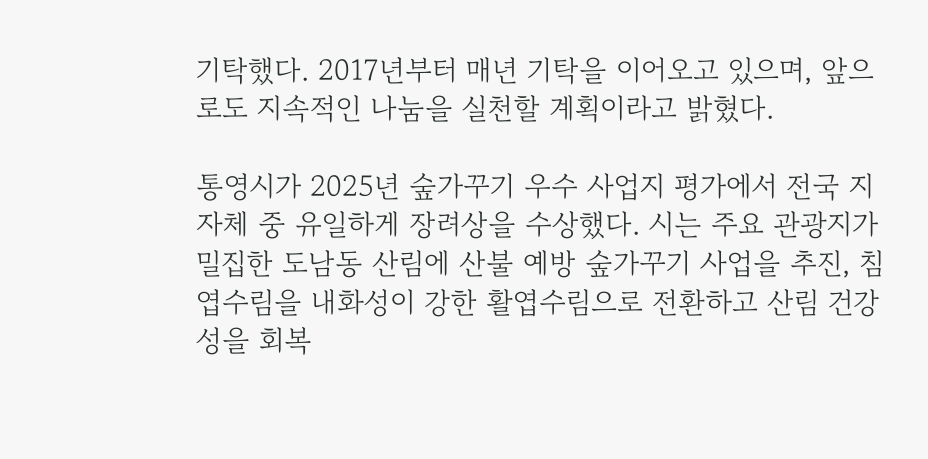기탁했다. 2017년부터 매년 기탁을 이어오고 있으며, 앞으로도 지속적인 나눔을 실천할 계획이라고 밝혔다.

통영시가 2025년 숲가꾸기 우수 사업지 평가에서 전국 지자체 중 유일하게 장려상을 수상했다. 시는 주요 관광지가 밀집한 도남동 산림에 산불 예방 숲가꾸기 사업을 추진, 침엽수림을 내화성이 강한 활엽수림으로 전환하고 산림 건강성을 회복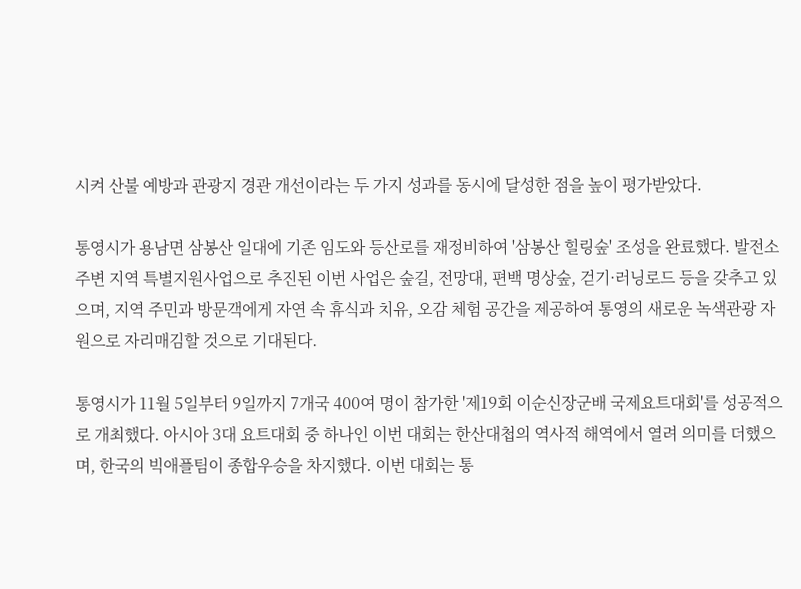시켜 산불 예방과 관광지 경관 개선이라는 두 가지 성과를 동시에 달성한 점을 높이 평가받았다.

통영시가 용남면 삼봉산 일대에 기존 임도와 등산로를 재정비하여 '삼봉산 힐링숲' 조성을 완료했다. 발전소 주변 지역 특별지원사업으로 추진된 이번 사업은 숲길, 전망대, 편백 명상숲, 걷기·러닝로드 등을 갖추고 있으며, 지역 주민과 방문객에게 자연 속 휴식과 치유, 오감 체험 공간을 제공하여 통영의 새로운 녹색관광 자원으로 자리매김할 것으로 기대된다.

통영시가 11월 5일부터 9일까지 7개국 400여 명이 참가한 '제19회 이순신장군배 국제요트대회'를 성공적으로 개최했다. 아시아 3대 요트대회 중 하나인 이번 대회는 한산대첩의 역사적 해역에서 열려 의미를 더했으며, 한국의 빅애플팀이 종합우승을 차지했다. 이번 대회는 통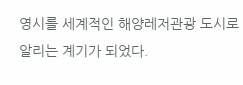영시를 세계적인 해양레저관광 도시로 알리는 계기가 되었다.